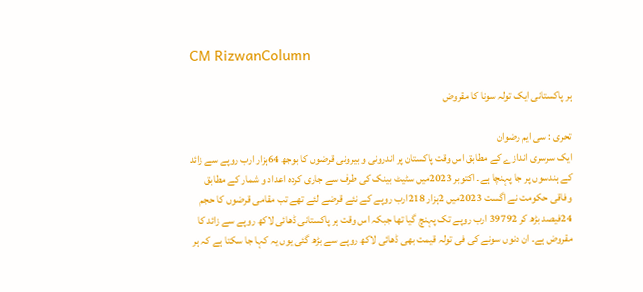CM RizwanColumn

ہر پاکستانی ایک تولہ سونا کا مقروض

تحری : سی ایم رضوان
ایک سرسری اندازے کے مطابق اس وقت پاکستان پر اندرونی و بیرونی قرضوں کا بوجھ 64ہزار ارب روپے سے زائد کے ہندسوں پر جا پہنچا ہے۔ اکتوبر 2023میں سٹیٹ بینک کی طرف سے جاری کردہ اعداد و شمار کے مطابق وفاقی حکومت نے اگست 2023میں 2ہزار 218ارب روپے کے نئے قرضے لئے تھے تب مقامی قرضوں کا حجم 24فیصد بڑھ کر 39792 ارب روپے تک پہنچ گیا تھا جبکہ اس وقت ہر پاکستانی ڈھائی لاکھ روپے سے زائد کا مقروض ہے۔ ان دنوں سونے کی فی تولہ قیمت بھی ڈھائی لاکھ روپے سے بڑھ گئی یوں یہ کہا جا سکتا ہے کہ ہر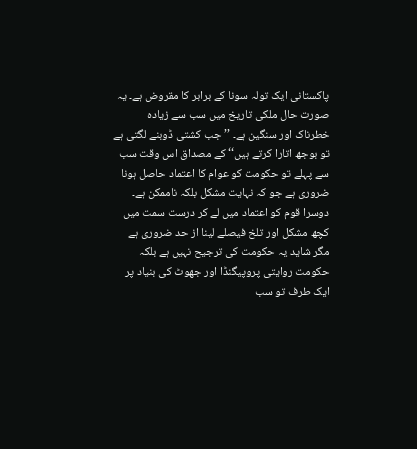پاکستانی ایک تولہ سونا کے برابر کا مقروض ہے۔ یہ صورت حال ملکی تاریخ میں سب سے زیادہ خطرناک اور سنگین ہے۔ ’’ جب کشتی ڈوبنے لگتی ہے تو بوجھ اتارا کرتے ہیں‘‘ کے مصداق اس وقت سب سے پہلے تو حکومت کو عوام کا اعتماد حاصل ہونا ضروری ہے جو کہ نہایت مشکل بلکہ ناممکن ہے۔ دوسرا قوم کو اعتماد میں لے کر درست سمت میں کچھ مشکل اور تلخ فیصلے لینا از حد ضروری ہے مگر شاید یہ حکومت کی ترجیح نہیں ہے بلکہ حکومت روایتی پروپیگنڈا اور جھوٹ کی بنیاد پر ایک طرف تو سب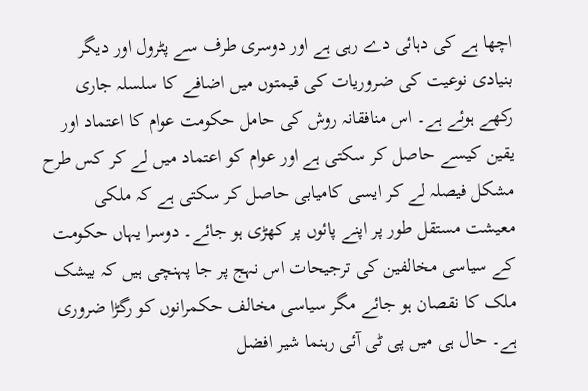اچھا ہے کی دہائی دے رہی ہے اور دوسری طرف سے پٹرول اور دیگر بنیادی نوعیت کی ضروریات کی قیمتوں میں اضافے کا سلسلہ جاری رکھے ہوئے ہے۔ اس منافقانہ روش کی حامل حکومت عوام کا اعتماد اور یقین کیسے حاصل کر سکتی ہے اور عوام کو اعتماد میں لے کر کس طرح مشکل فیصلہ لے کر ایسی کامیابی حاصل کر سکتی ہے کہ ملکی معیشت مستقل طور پر اپنے پائوں پر کھڑی ہو جائے۔ دوسرا یہاں حکومت کے سیاسی مخالفین کی ترجیحات اس نہج پر جا پہنچی ہیں کہ بیشک ملک کا نقصان ہو جائے مگر سیاسی مخالف حکمرانوں کو رگڑا ضروری ہے۔ حال ہی میں پی ٹی آئی رہنما شیر افضل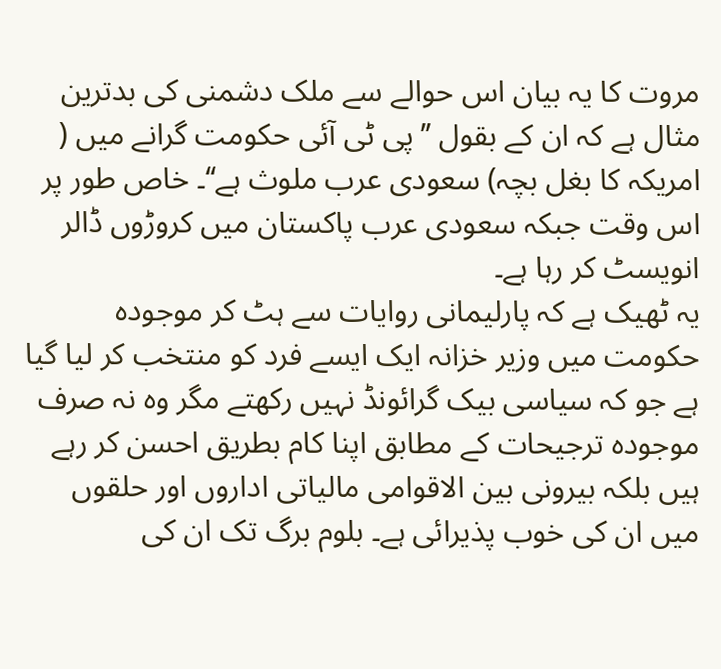مروت کا یہ بیان اس حوالے سے ملک دشمنی کی بدترین مثال ہے کہ ان کے بقول ’’ پی ٹی آئی حکومت گرانے میں ( امریکہ کا بغل بچہ) سعودی عرب ملوث ہے‘‘۔ خاص طور پر اس وقت جبکہ سعودی عرب پاکستان میں کروڑوں ڈالر انویسٹ کر رہا ہے۔
یہ ٹھیک ہے کہ پارلیمانی روایات سے ہٹ کر موجودہ حکومت میں وزیر خزانہ ایک ایسے فرد کو منتخب کر لیا گیا ہے جو کہ سیاسی بیک گرائونڈ نہیں رکھتے مگر وہ نہ صرف موجودہ ترجیحات کے مطابق اپنا کام بطریق احسن کر رہے ہیں بلکہ بیرونی بین الاقوامی مالیاتی اداروں اور حلقوں میں ان کی خوب پذیرائی ہے۔ بلوم برگ تک ان کی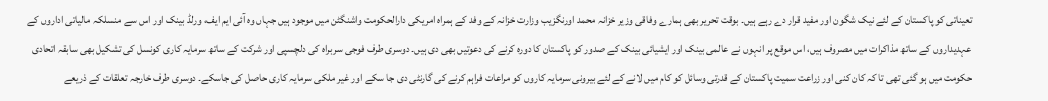تعیناتی کو پاکستان کے لئے نیک شگون اور مفید قرار دے رہے ہیں۔ بوقت تحریر بھی ہمارے وفاقی وزیر خزانہ محمد اورنگزیب وزارت خزانہ کے وفد کے ہمراہ امریکی دارالحکومت واشنگٹن میں موجود ہیں جہاں وہ آئی ایم ایف، ورلڈ بینک اور اس سے منسلکہ مالیاتی اداروں کے عہدیداروں کے ساتھ مذاکرات میں مصروف ہیں، اس موقع پر انہوں نے عالمی بینک اور ایشیائی بینک کے صدور کو پاکستان کا دورہ کرنے کی دعوتیں بھی دی ہیں۔ دوسری طرف فوجی سربراہ کی دلچسپی اور شرکت کے ساتھ سرمایہ کاری کونسل کی تشکیل بھی سابقہ اتحادی حکومت میں ہو گئی تھی تا کہ کان کنی اور زراعت سمیت پاکستان کے قدرتی وسائل کو کام میں لانے کے لئے بیرونی سرمایہ کاروں کو مراعات فراہم کرنے کی گارنٹی دی جا سکے اور غیر ملکی سرمایہ کاری حاصل کی جاسکے۔ دوسری طرف خارجہ تعلقات کے ذریعے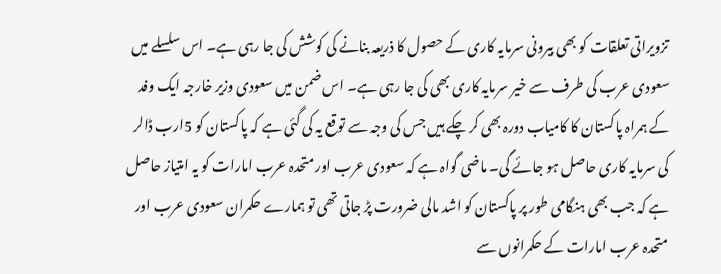تزویراتی تعلقات کو بھی بیرونی سرمایہ کاری کے حصول کا ذریعہ بنانے کی کوشش کی جا رہی ہے۔ اس سلسلے میں سعودی عرب کی طرف سے خیر سرمایہ کاری بھی کی جا رہی ہے۔ اس ضمن میں سعودی وزیر خارجہ ایک وفد کے ہمراہ پاکستان کا کامیاب دورہ بھی کر چکے ہیں جس کی وجہ سے توقع یہ کی گئی ہے کہ پاکستان کو 5ارب ڈالر کی سرمایہ کاری حاصل ہو جائے گی۔ ماضی گواہ ہے کہ سعودی عرب اور متحدہ عرب امارات کو یہ امتیاز حاصل ہے کہ جب بھی ہنگامی طور پر پاکستان کو اشد مالی ضرورت پڑ جاتی تھی تو ہمارے حکمران سعودی عرب اور متحدہ عرب امارات کے حکمرانوں سے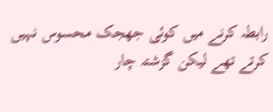رابطہ کرنے میں کوئی جھجک محسوس نہیں کرتے تھے لیکن گزشتہ چار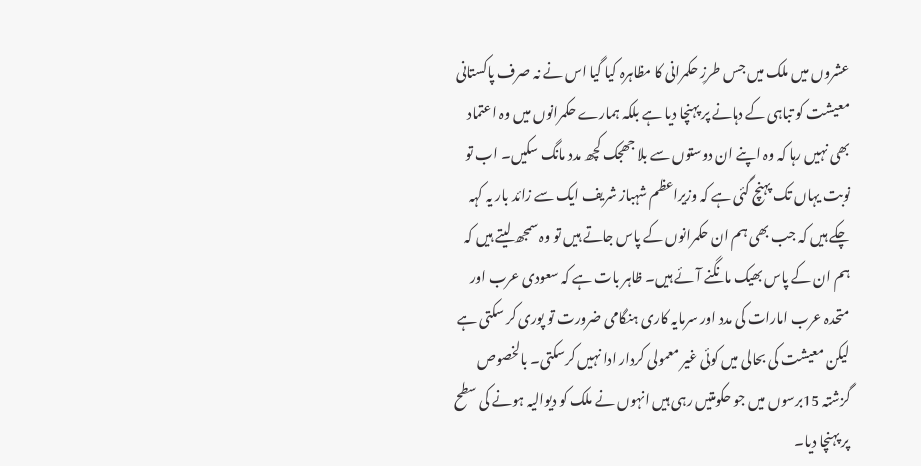عشروں میں ملک میں جس طرزِ حکمرانی کا مظاہرہ کیا گیا اس نے نہ صرف پاکستانی معیشت کو تباہی کے دہانے پر پہنچا دیا ہے بلکہ ہمارے حکمرانوں میں وہ اعتماد بھی نہیں رہا کہ وہ اپنے ان دوستوں سے بلا جھجک کچھ مدد مانگ سکیں۔ اب تو نوبت یہاں تک پہنچ گئی ہے کہ وزیراعظم شہباز شریف ایک سے زائد بار یہ کہہ چکے ہیں کہ جب بھی ہم ان حکمرانوں کے پاس جاتے ہیں تو وہ سمجھ لیتے ہیں کہ ہم ان کے پاس بھیک مانگنے آئے ہیں۔ ظاہر بات ہے کہ سعودی عرب اور متحدہ عرب امارات کی مدد اور سرمایہ کاری ہنگامی ضرورت تو پوری کر سکتی ہے لیکن معیشت کی بحالی میں کوئی غیر معمولی کردار ادا نہیں کرسکتی۔ بالخصوص گزشتہ 15برسوں میں جو حکومتیں رہی ہیں انہوں نے ملک کو دیوالیہ ہونے کی سطح پر پہنچا دیا۔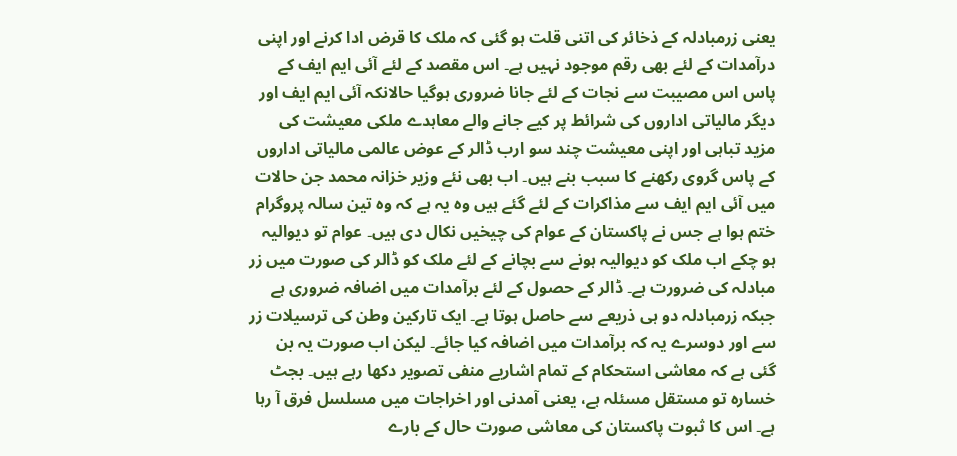یعنی زرمبادلہ کے ذخائر کی اتنی قلت ہو گئی کہ ملک کا قرض ادا کرنے اور اپنی درآمدات کے لئے بھی رقم موجود نہیں ہے۔ اس مقصد کے لئے آئی ایم ایف کے پاس اس مصیبت سے نجات کے لئے جانا ضروری ہوگیا حالانکہ آئی ایم ایف اور دیگر مالیاتی اداروں کی شرائط پر کیے جانے والے معاہدے ملکی معیشت کی مزید تباہی اور اپنی معیشت چند سو ارب ڈالر کے عوض عالمی مالیاتی اداروں کے پاس گروی رکھنے کا سبب بنے ہیں۔ اب بھی نئے وزیر خزانہ محمد جن حالات میں آئی ایم ایف سے مذاکرات کے لئے گئے ہیں وہ یہ ہے کہ وہ تین سالہ پروگرام ختم ہوا ہے جس نے پاکستان کے عوام کی چیخیں نکال دی ہیں۔ عوام تو دیوالیہ ہو چکے اب ملک کو دیوالیہ ہونے سے بچانے کے لئے ملک کو ڈالر کی صورت میں زر مبادلہ کی ضرورت ہے۔ ڈالر کے حصول کے لئے برآمدات میں اضافہ ضروری ہے جبکہ زرمبادلہ دو ہی ذریعے سے حاصل ہوتا ہے۔ ایک تارکین وطن کی ترسیلات زر سے اور دوسرے یہ کہ برآمدات میں اضافہ کیا جائے۔ لیکن اب صورت یہ بن گئی ہے کہ معاشی استحکام کے تمام اشاریے منفی تصویر دکھا رہے ہیں۔ بجٹ خسارہ تو مستقل مسئلہ ہے، یعنی آمدنی اور اخراجات میں مسلسل فرق آ رہا ہے۔ اس کا ثبوت پاکستان کی معاشی صورت حال کے بارے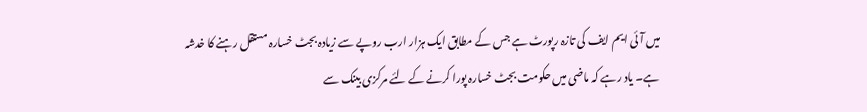میں آئی ایم ایف کی تازہ رپورٹ ہے جس کے مطابق ایک ہزار ارب روپے سے زیادہ بجٹ خسارہ مستقل رہنے کا خدشہ ہے۔ یاد رہے کہ ماضی میں حکومت بجٹ خسارہ پورا کرنے کے لئے مرکزی بینک سے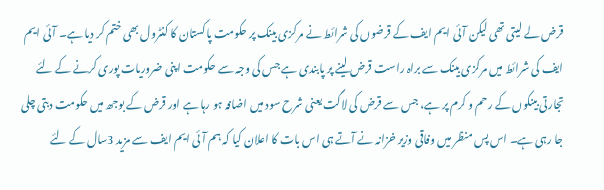قرض لے لیتی تھی لیکن آئی ایم ایف کے قرضوں کی شرائط نے مرکزی بینک پر حکومت پاکستان کا کنٹرول بھی ختم کر دیا ہے۔ آئی ایم ایف کی شرائط میں مرکزی بینک سے براہ راست قرض لینے پر پابندی ہے جس کی وجہ سے حکومت اپنی ضروریات پوری کرنے کے لئے تجارتی بینکوں کے رحم و کرم پر ہے، جس سے قرض کی لاگت یعنی شرح سود میں اضافہ ہو رہا ہے اور قرض کے بوجھ میں حکومت دبتی چلی جا رہی ہے۔ اس پس منظر میں وفاقی وزیر خزانہ نے آتے ہی اس بات کا اعلان کیا کہ ہم آئی ایم ایف سے مزید 3سال کے لئے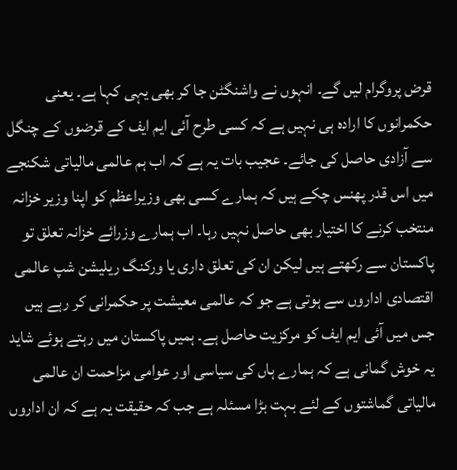قرض پروگرام لیں گے۔ انہوں نے واشنگٹن جا کر بھی یہی کہا ہے۔ یعنی حکمرانوں کا ارادہ ہی نہیں ہے کہ کسی طرح آئی ایم ایف کے قرضوں کے چنگل سے آزادی حاصل کی جائے۔ عجیب بات یہ ہے کہ اب ہم عالمی مالیاتی شکنجے میں اس قدر پھنس چکے ہیں کہ ہمارے کسی بھی وزیراعظم کو اپنا وزیر خزانہ منتخب کرنے کا اختیار بھی حاصل نہیں رہا۔ اب ہمارے وزرائے خزانہ تعلق تو پاکستان سے رکھتے ہیں لیکن ان کی تعلق داری یا ورکنگ ریلیشن شپ عالمی اقتصادی اداروں سے ہوتی ہے جو کہ عالمی معیشت پر حکمرانی کر رہے ہیں جس میں آئی ایم ایف کو مرکزیت حاصل ہے۔ ہمیں پاکستان میں رہتے ہوئے شاید یہ خوش گمانی ہے کہ ہمارے ہاں کی سیاسی اور عوامی مزاحمت ان عالمی مالیاتی گماشتوں کے لئے بہت بڑا مسئلہ ہے جب کہ حقیقت یہ ہے کہ ان اداروں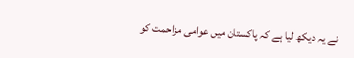نے یہ دیکھ لیا ہے کہ پاکستان میں عوامی مزاحمت کو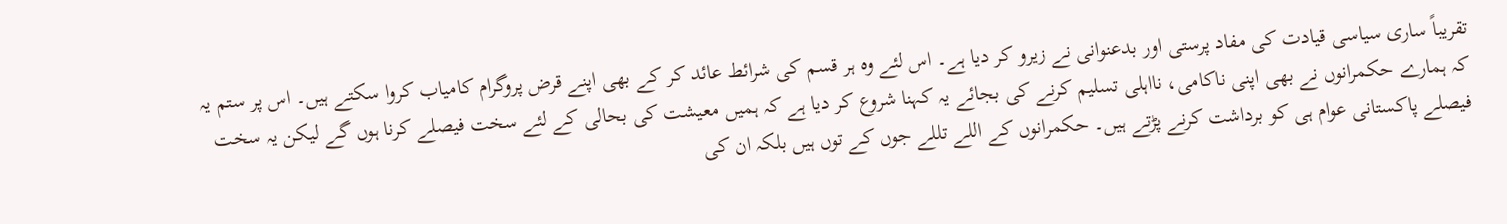تقریباً ساری سیاسی قیادت کی مفاد پرستی اور بدعنوانی نے زیرو کر دیا ہے۔ اس لئے وہ ہر قسم کی شرائط عائد کر کے بھی اپنے قرض پروگرام کامیاب کروا سکتے ہیں۔ اس پر ستم یہ کہ ہمارے حکمرانوں نے بھی اپنی ناکامی، نااہلی تسلیم کرنے کی بجائے یہ کہنا شروع کر دیا ہے کہ ہمیں معیشت کی بحالی کے لئے سخت فیصلے کرنا ہوں گے لیکن یہ سخت فیصلے پاکستانی عوام ہی کو برداشت کرنے پڑتے ہیں۔ حکمرانوں کے اللے تللے جوں کے توں ہیں بلکہ ان کی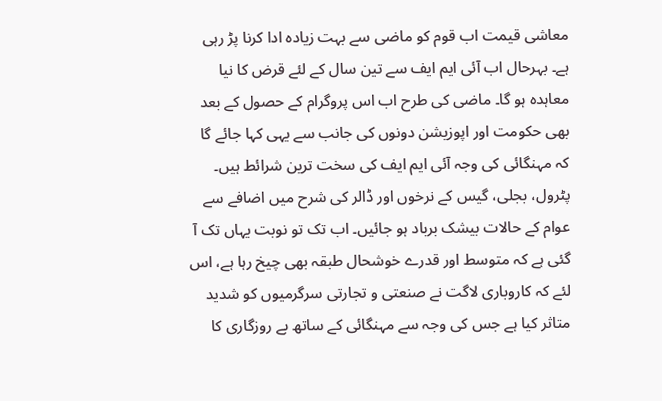معاشی قیمت اب قوم کو ماضی سے بہت زیادہ ادا کرنا پڑ رہی ہے۔ بہرحال اب آئی ایم ایف سے تین سال کے لئے قرض کا نیا معاہدہ ہو گا۔ ماضی کی طرح اب اس پروگرام کے حصول کے بعد بھی حکومت اور اپوزیشن دونوں کی جانب سے یہی کہا جائے گا کہ مہنگائی کی وجہ آئی ایم ایف کی سخت ترین شرائط ہیں۔ پٹرول، بجلی، گیس کے نرخوں اور ڈالر کی شرح میں اضافے سے عوام کے حالات بیشک برباد ہو جائیں۔ اب تک تو نوبت یہاں تک آ گئی ہے کہ متوسط اور قدرے خوشحال طبقہ بھی چیخ رہا ہے، اس لئے کہ کاروباری لاگت نے صنعتی و تجارتی سرگرمیوں کو شدید متاثر کیا ہے جس کی وجہ سے مہنگائی کے ساتھ بے روزگاری کا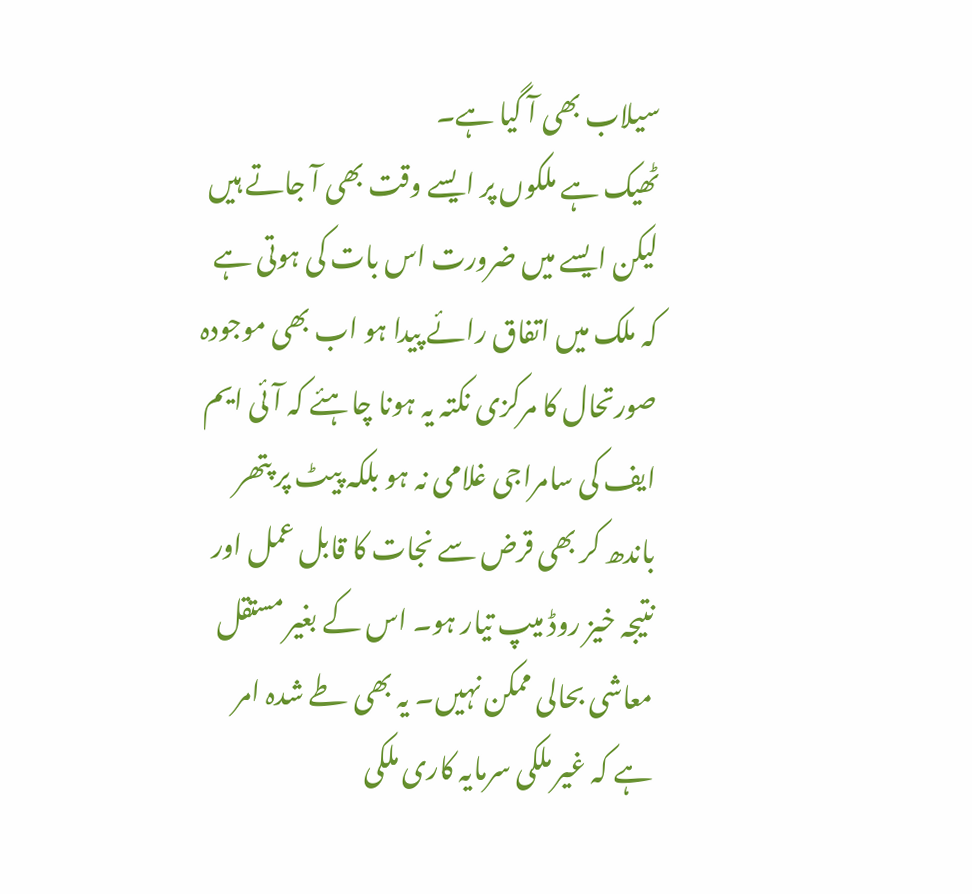سیلاب بھی آ گیا ہے۔
ٹھیک ہے ملکوں پر ایسے وقت بھی آ جاتے ہیں لیکن ایسے میں ضرورت اس بات کی ہوتی ہے کہ ملک میں اتفاق رائے پیدا ہو اب بھی موجودہ صورتحال کا مرکزی نکتہ یہ ہونا چاہئے کہ آئی ایم ایف کی سامراجی غلامی نہ ہو بلکہ پیٹ پر پتھر باندھ کر بھی قرض سے نجات کا قابل عمل اور نتیجہ خیز روڈ میپ تیار ہو۔ اس کے بغیر مستقل معاشی بحالی ممکن نہیں۔ یہ بھی طے شدہ امر ہے کہ غیر ملکی سرمایہ کاری ملکی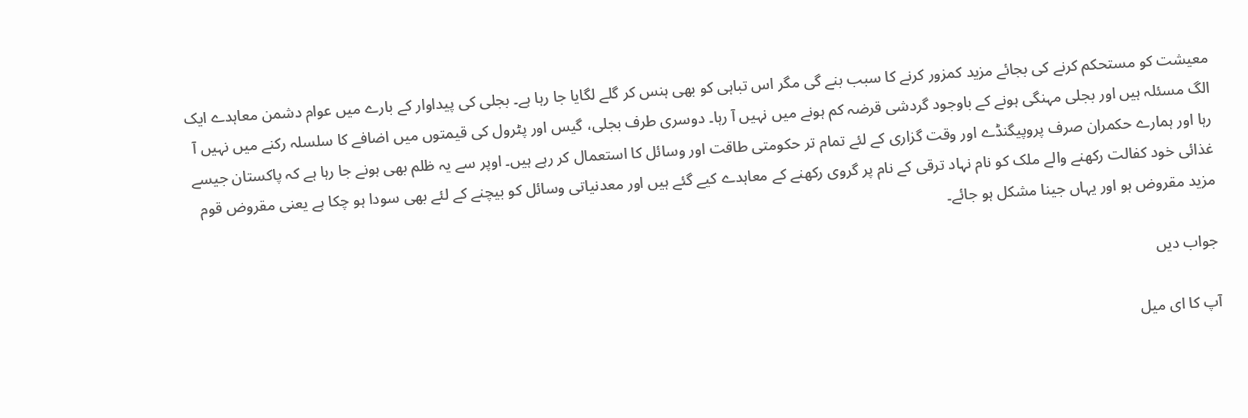معیشت کو مستحکم کرنے کی بجائے مزید کمزور کرنے کا سبب بنے گی مگر اس تباہی کو بھی ہنس کر گلے لگایا جا رہا ہے۔ بجلی کی پیداوار کے بارے میں عوام دشمن معاہدے ایک الگ مسئلہ ہیں اور بجلی مہنگی ہونے کے باوجود گردشی قرضہ کم ہونے میں نہیں آ رہا۔ دوسری طرف بجلی، گیس اور پٹرول کی قیمتوں میں اضافے کا سلسلہ رکنے میں نہیں آ رہا اور ہمارے حکمران صرف پروپیگنڈے اور وقت گزاری کے لئے تمام تر حکومتی طاقت اور وسائل کا استعمال کر رہے ہیں۔ اوپر سے یہ ظلم بھی ہونے جا رہا ہے کہ پاکستان جیسے غذائی خود کفالت رکھنے والے ملک کو نام نہاد ترقی کے نام پر گروی رکھنے کے معاہدے کیے گئے ہیں اور معدنیاتی وسائل کو بیچنے کے لئے بھی سودا ہو چکا ہے یعنی مقروض قوم مزید مقروض ہو اور یہاں جینا مشکل ہو جائے۔

جواب دیں

آپ کا ای میل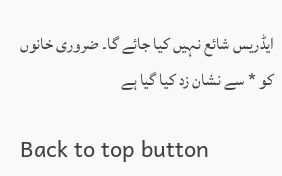ایڈریس شائع نہیں کیا جائے گا۔ ضروری خانوں کو * سے نشان زد کیا گیا ہے

Back to top button